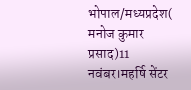भोपाल/मध्यप्रदेश( मनोज कुमार प्रसाद)11 नवंबर।महर्षि सेंटर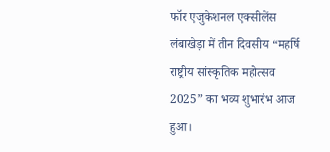फॉर एजुकेशनल एक्सीलेंस लंबाखेड़ा में तीन दिवसीय “महर्षि राष्ट्रीय सांस्कृतिक महोत्सव 2025” का भव्य शुभारंभ आज हुआ।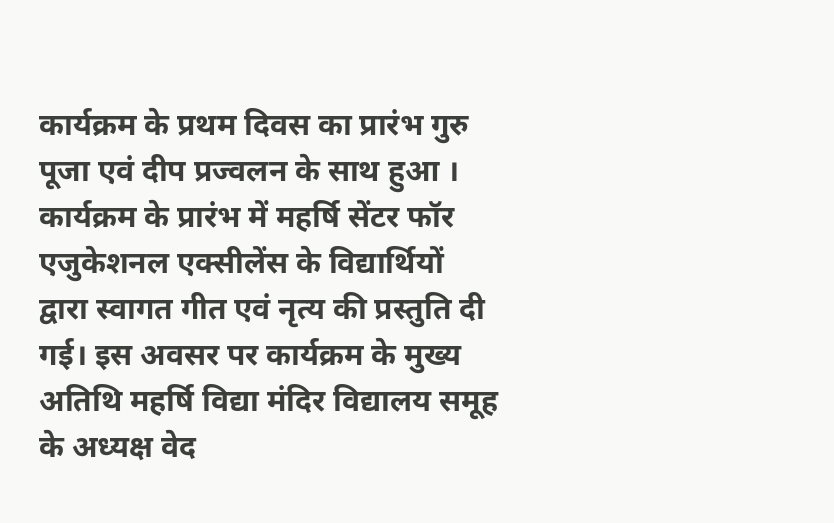कार्यक्रम के प्रथम दिवस का प्रारंभ गुरु पूजा एवं दीप प्रज्वलन के साथ हुआ । कार्यक्रम के प्रारंभ में महर्षि सेंटर फॉर एजुकेशनल एक्सीलेंस के विद्यार्थियों द्वारा स्वागत गीत एवं नृत्य की प्रस्तुति दी गई। इस अवसर पर कार्यक्रम के मुख्य अतिथि महर्षि विद्या मंदिर विद्यालय समूह के अध्यक्ष वेद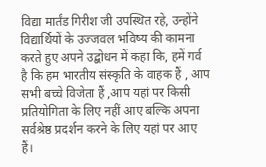विद्या मार्तंड गिरीश जी उपस्थित रहे, उन्होंने विद्यार्थियों के उज्जवल भविष्य की कामना करते हुए अपने उद्बोधन में कहा कि, हमें गर्व है कि हम भारतीय संस्कृति के वाहक हैं , आप सभी बच्चे विजेता हैं ,आप यहां पर किसी प्रतियोगिता के लिए नहीं आए बल्कि अपना सर्वश्रेष्ठ प्रदर्शन करने के लिए यहां पर आए हैं।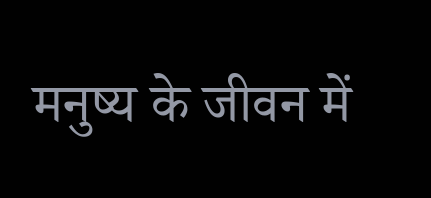मनुष्य के जीवन में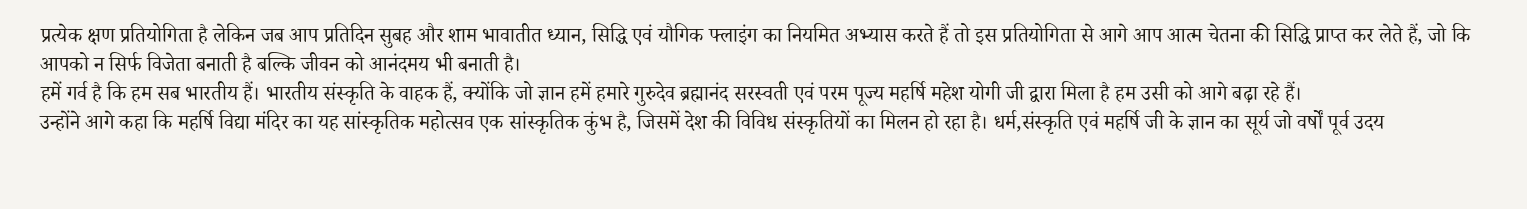प्रत्येक क्षण प्रतियोगिता है लेकिन जब आप प्रतिदिन सुबह और शाम भावातीत ध्यान, सिद्धि एवं यौगिक फ्लाइंग का नियमित अभ्यास करते हैं तो इस प्रतियोगिता से आगे आप आत्म चेतना की सिद्धि प्राप्त कर लेते हैं, जो कि आपको न सिर्फ विजेता बनाती है बल्कि जीवन को आनंदमय भी बनाती है।
हमें गर्व है कि हम सब भारतीय हैं। भारतीय संस्कृति के वाहक हैं, क्योंकि जो ज्ञान हमें हमारे गुरुदेव ब्रह्मानंद सरस्वती एवं परम पूज्य महर्षि महेश योगी जी द्वारा मिला है हम उसी को आगे बढ़ा रहे हैं।
उन्होंने आगे कहा कि महर्षि विद्या मंदिर का यह सांस्कृतिक महोत्सव एक सांस्कृतिक कुंभ है, जिसमें देश की विविध संस्कृतियों का मिलन हो रहा है। धर्म,संस्कृति एवं महर्षि जी के ज्ञान का सूर्य जो वर्षों पूर्व उदय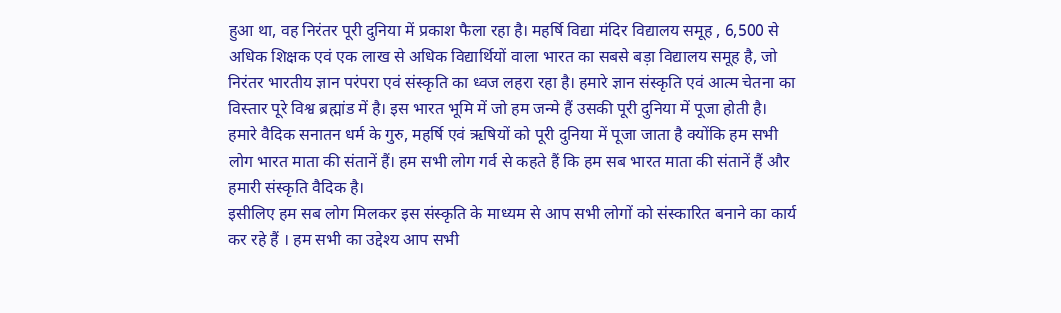हुआ था, वह निरंतर पूरी दुनिया में प्रकाश फैला रहा है। महर्षि विद्या मंदिर विद्यालय समूह , 6,500 से अधिक शिक्षक एवं एक लाख से अधिक विद्यार्थियों वाला भारत का सबसे बड़ा विद्यालय समूह है, जो निरंतर भारतीय ज्ञान परंपरा एवं संस्कृति का ध्वज लहरा रहा है। हमारे ज्ञान संस्कृति एवं आत्म चेतना का विस्तार पूरे विश्व ब्रह्मांड में है। इस भारत भूमि में जो हम जन्मे हैं उसकी पूरी दुनिया में पूजा होती है। हमारे वैदिक सनातन धर्म के गुरु, महर्षि एवं ऋषियों को पूरी दुनिया में पूजा जाता है क्योंकि हम सभी लोग भारत माता की संतानें हैं। हम सभी लोग गर्व से कहते हैं कि हम सब भारत माता की संतानें हैं और हमारी संस्कृति वैदिक है।
इसीलिए हम सब लोग मिलकर इस संस्कृति के माध्यम से आप सभी लोगों को संस्कारित बनाने का कार्य कर रहे हैं । हम सभी का उद्देश्य आप सभी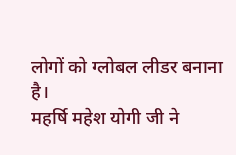लोगों को ग्लोबल लीडर बनाना है।
महर्षि महेश योगी जी ने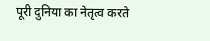पूरी दुनिया का नेतृत्व करते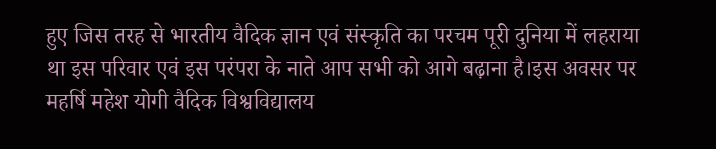हुए जिस तरह से भारतीय वैदिक ज्ञान एवं संस्कृति का परचम पूरी दुनिया में लहराया था इस परिवार एवं इस परंपरा के नाते आप सभी को आगे बढ़ाना है।इस अवसर पर महर्षि महेश योगी वैदिक विश्वविद्यालय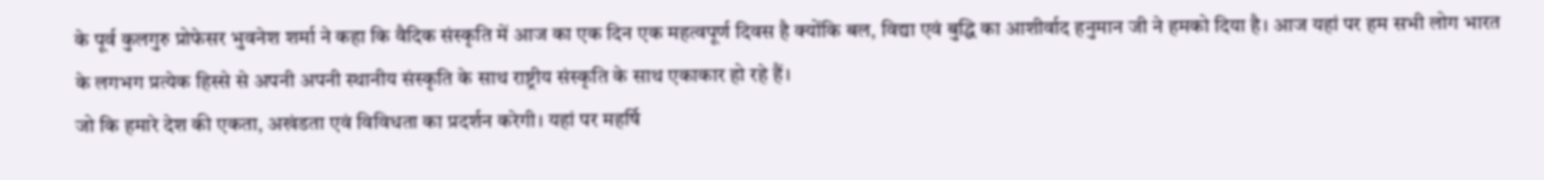के पूर्व कुलगुरु प्रोफेसर भुवनेश शर्मा ने कहा कि वैदिक संस्कृति में आज का एक दिन एक महत्वपूर्ण दिवस है क्योंकि बल, विद्या एवं बुद्धि का आशीर्वाद हनुमान जी ने हमको दिया है। आज यहां पर हम सभी लोग भारत के लगभग प्रत्येक हिस्से से अपनी अपनी स्थानीय संस्कृति के साथ राष्ट्रीय संस्कृति के साथ एकाकार हो रहे हैं।
जो कि हमारे देश की एकता, अखंडता एवं विविधता का प्रदर्शन करेगी। यहां पर महर्षि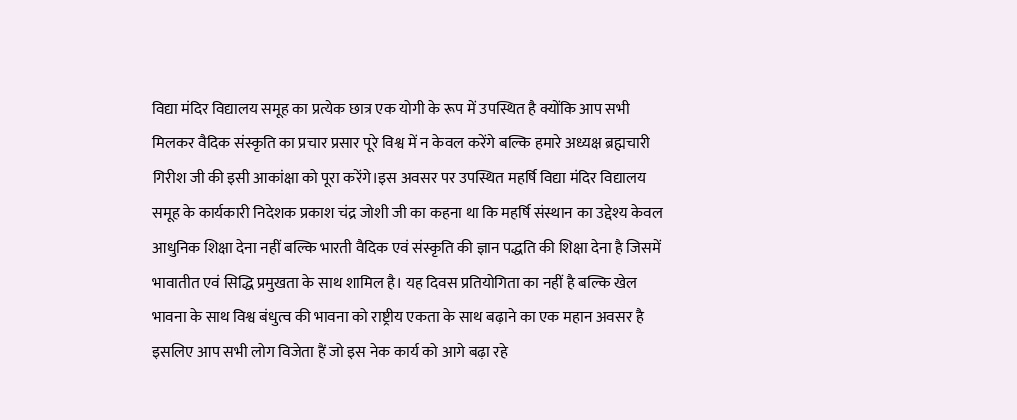विद्या मंदिर विद्यालय समूह का प्रत्येक छात्र एक योगी के रूप में उपस्थित है क्योंकि आप सभी मिलकर वैदिक संस्कृति का प्रचार प्रसार पूरे विश्व में न केवल करेंगे बल्कि हमारे अध्यक्ष ब्रह्मचारी गिरीश जी की इसी आकांक्षा को पूरा करेंगे।इस अवसर पर उपस्थित महर्षि विद्या मंदिर विद्यालय समूह के कार्यकारी निदेशक प्रकाश चंद्र जोशी जी का कहना था कि महर्षि संस्थान का उद्देश्य केवल आधुनिक शिक्षा देना नहीं बल्कि भारती वैदिक एवं संस्कृति की ज्ञान पद्धति की शिक्षा देना है जिसमें भावातीत एवं सिद्धि प्रमुखता के साथ शामिल है। यह दिवस प्रतियोगिता का नहीं है बल्कि खेल भावना के साथ विश्व बंधुत्व की भावना को राष्ट्रीय एकता के साथ बढ़ाने का एक महान अवसर है इसलिए आप सभी लोग विजेता हैं जो इस नेक कार्य को आगे बढ़ा रहे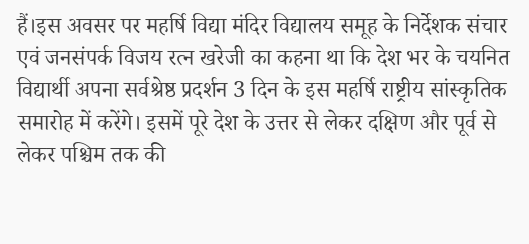हैं।इस अवसर पर महर्षि विद्या मंदिर विद्यालय समूह के निर्देशक संचार एवं जनसंपर्क विजय रत्न खरेजी का कहना था कि देश भर के चयनित विद्यार्थी अपना सर्वश्रेष्ठ प्रदर्शन 3 दिन के इस महर्षि राष्ट्रीय सांस्कृतिक समारोह में करेंगे। इसमें पूरे देश के उत्तर से लेकर दक्षिण और पूर्व से लेकर पश्चिम तक की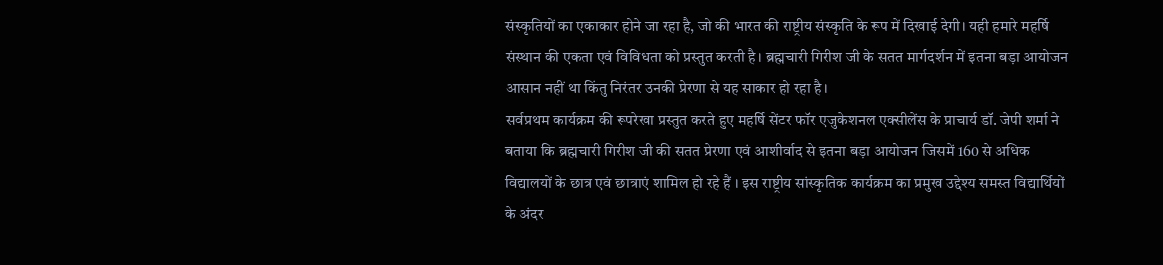संस्कृतियों का एकाकार होने जा रहा है, जो की भारत की राष्ट्रीय संस्कृति के रूप में दिखाई देगी। यही हमारे महर्षि संस्थान की एकता एवं विविधता को प्रस्तुत करती है। ब्रह्मचारी गिरीश जी के सतत मार्गदर्शन में इतना बड़ा आयोजन आसान नहीं था किंतु निरंतर उनकी प्रेरणा से यह साकार हो रहा है।
सर्वप्रथम कार्यक्रम की रूपरेखा प्रस्तुत करते हुए महर्षि सेंटर फॉर एजुकेशनल एक्सीलेंस के प्राचार्य डॉ. जेपी शर्मा ने बताया कि ब्रह्मचारी गिरीश जी की सतत प्रेरणा एवं आशीर्वाद से इतना बड़ा आयोजन जिसमें 160 से अधिक विद्यालयों के छात्र एवं छात्राएं शामिल हो रहे हैं । इस राष्ट्रीय सांस्कृतिक कार्यक्रम का प्रमुख उद्देश्य समस्त विद्यार्थियों के अंदर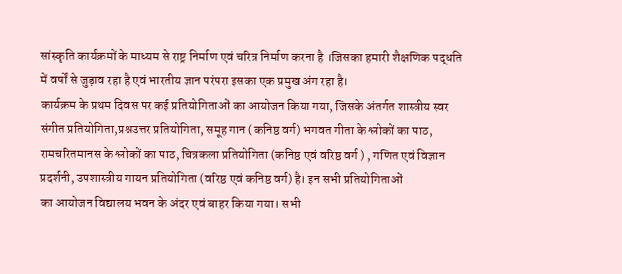सांस्कृति कार्यक्रमों के माध्यम से राष्ट्र निर्माण एवं चरित्र निर्माण करना है ।जिसका हमारी शैक्षणिक पद्धति में वर्षों से जुड़ाव रहा है एवं भारतीय ज्ञान परंपरा इसका एक प्रमुख अंग रहा है।
कार्यक्रम के प्रथम दिवस पर कई प्रतियोगिताओं का आयोजन किया गया, जिसके अंतर्गत शास्त्रीय स्वर संगीत प्रतियोगिता,प्रश्नउत्तर प्रतियोगिता, समूह गान (कनिष्ठ वर्ग) भगवत गीता के श्लोकों का पाठ, रामचरितमानस के श्लोकों का पाठ, चित्रकला प्रतियोगिता (कनिष्ठ एवं वरिष्ठ वर्ग ) , गणित एवं विज्ञान प्रदर्शनी, उपशास्त्रीय गायन प्रतियोगिता (वरिष्ठ एवं कनिष्ठ वर्ग) है। इन सभी प्रतियोगिताओं
का आयोजन विद्यालय भवन के अंदर एवं बाहर किया गया। सभी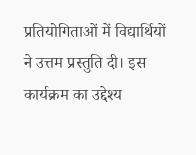प्रतियोगिताओं में विद्यार्थियों ने उत्तम प्रस्तुति दी। इस कार्यक्रम का उद्देश्य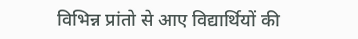विभिन्न प्रांतो से आए विद्यार्थियों की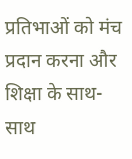प्रतिभाओं को मंच प्रदान करना और शिक्षा के साथ-साथ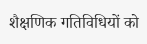शैक्षणिक गतिविधियों को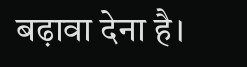बढ़ावा देना है।